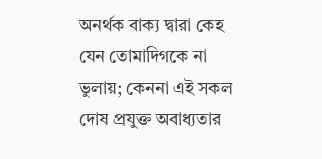অনর্থক বাক্য দ্বারা কেহ যেন তোমাদিগকে না ভুলায়; কেননা এই সকল দোষ প্রযুক্ত অবাধ্যতার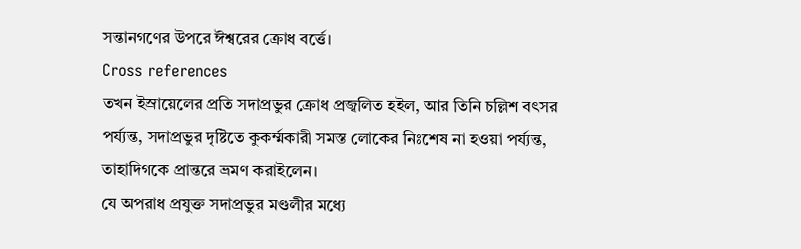সন্তানগণের উপরে ঈশ্বরের ক্রোধ বর্ত্তে।
Cross references
তখন ইস্রায়েলের প্রতি সদাপ্রভুর ক্রোধ প্রজ্বলিত হইল, আর তিনি চল্লিশ বৎসর পর্য্যন্ত, সদাপ্রভুর দৃষ্টিতে কুকর্ম্মকারী সমস্ত লোকের নিঃশেষ না হওয়া পর্য্যন্ত, তাহাদিগকে প্রান্তরে ভ্রমণ করাইলেন।
যে অপরাধ প্রযুক্ত সদাপ্রভুর মণ্ডলীর মধ্যে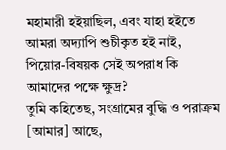মহামারী হইয়াছিল, এবং যাহা হইতে আমরা অদ্যাপি শুচীকৃত হই নাই, পিয়োর-বিষয়ক সেই অপরাধ কি আমাদের পক্ষে ক্ষুদ্র?
তুমি কহিতেছ, সংগ্রামের বুদ্ধি ও পরাক্রম [আমার] আছে,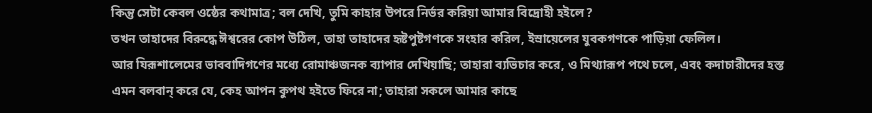কিন্তু সেটা কেবল ওষ্ঠের কথামাত্র; বল দেখি, তুমি কাহার উপরে নির্ভর করিয়া আমার বিদ্রোহী হইলে?
তখন তাহাদের বিরুদ্ধে ঈশ্বরের কোপ উঠিল, তাহা তাহাদের হৃষ্টপুষ্টগণকে সংহার করিল, ইস্রায়েলের যুবকগণকে পাড়িয়া ফেলিল।
আর যিরূশালেমের ভাববাদিগণের মধ্যে রোমাঞ্চজনক ব্যাপার দেখিয়াছি; তাহারা ব্যভিচার করে, ও মিথ্যারূপ পথে চলে, এবং কদাচারীদের হস্ত এমন বলবান্ করে যে, কেহ আপন কুপথ হইতে ফিরে না; তাহারা সকলে আমার কাছে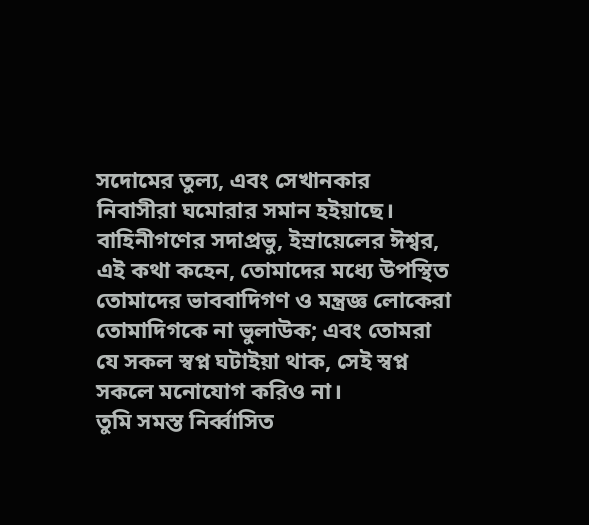সদোমের তুল্য, এবং সেখানকার নিবাসীরা ঘমোরার সমান হইয়াছে।
বাহিনীগণের সদাপ্রভু, ইস্রায়েলের ঈশ্বর, এই কথা কহেন, তোমাদের মধ্যে উপস্থিত তোমাদের ভাববাদিগণ ও মন্ত্রজ্ঞ লোকেরা তোমাদিগকে না ভুলাউক; এবং তোমরা যে সকল স্বপ্ন ঘটাইয়া থাক, সেই স্বপ্ন সকলে মনোযোগ করিও না।
তুমি সমস্ত নির্ব্বাসিত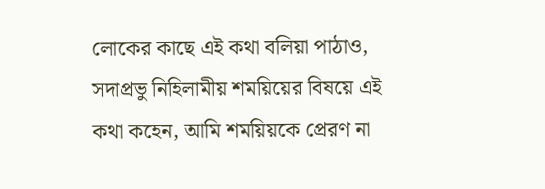লোকের কাছে এই কথা বলিয়া পাঠাও, সদাপ্রভু নিহিলামীয় শময়িয়ের বিষয়ে এই কথা কহেন, আমি শময়িয়কে প্রেরণ না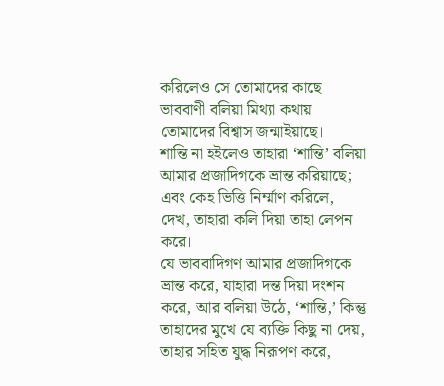করিলেও সে তোমাদের কাছে ভাববাণী বলিয়া মিথ্যা কথায় তোমাদের বিশ্বাস জন্মাইয়াছে।
শান্তি না হইলেও তাহারা ‘শান্তি’ বলিয়া আমার প্রজাদিগকে ভ্রান্ত করিয়াছে; এবং কেহ ভিত্তি নির্ম্মাণ করিলে, দেখ, তাহারা কলি দিয়া তাহা লেপন করে।
যে ভাববাদিগণ আমার প্রজাদিগকে ভ্রান্ত করে, যাহারা দন্ত দিয়া দংশন করে, আর বলিয়া উঠে, ‘শান্তি,’ কিন্তু তাহাদের মুখে যে ব্যক্তি কিছু না দেয়, তাহার সহিত যুদ্ধ নিরূপণ করে,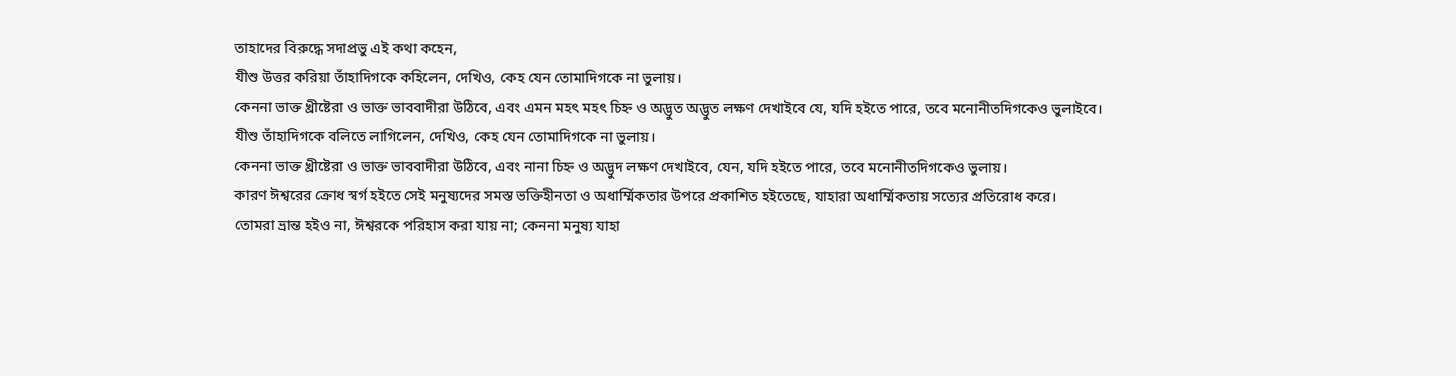তাহাদের বিরুদ্ধে সদাপ্রভু এই কথা কহেন,
যীশু উত্তর করিয়া তাঁহাদিগকে কহিলেন, দেখিও, কেহ যেন তোমাদিগকে না ভুলায়।
কেননা ভাক্ত খ্রীষ্টেরা ও ভাক্ত ভাববাদীরা উঠিবে, এবং এমন মহৎ মহৎ চিহ্ন ও অদ্ভুত অদ্ভুত লক্ষণ দেখাইবে যে, যদি হইতে পারে, তবে মনোনীতদিগকেও ভুলাইবে।
যীশু তাঁহাদিগকে বলিতে লাগিলেন, দেখিও, কেহ যেন তোমাদিগকে না ভুলায়।
কেননা ভাক্ত খ্রীষ্টেরা ও ভাক্ত ভাববাদীরা উঠিবে, এবং নানা চিহ্ন ও অদ্ভুদ লক্ষণ দেখাইবে, যেন, যদি হইতে পারে, তবে মনোনীতদিগকেও ভুলায়।
কারণ ঈশ্বরের ক্রোধ স্বর্গ হইতে সেই মনুষ্যদের সমস্ত ভক্তিহীনতা ও অধার্ম্মিকতার উপরে প্রকাশিত হইতেছে, যাহারা অধার্ম্মিকতায় সত্যের প্রতিরোধ করে।
তোমরা ভ্রান্ত হইও না, ঈশ্বরকে পরিহাস করা যায় না; কেননা মনুষ্য যাহা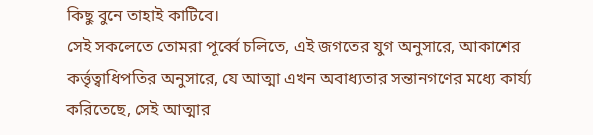কিছু বুনে তাহাই কাটিবে।
সেই সকলেতে তোমরা পূর্ব্বে চলিতে, এই জগতের যুগ অনুসারে, আকাশের কর্ত্তৃত্বাধিপতির অনুসারে, যে আত্মা এখন অবাধ্যতার সন্তানগণের মধ্যে কার্য্য করিতেছে, সেই আত্মার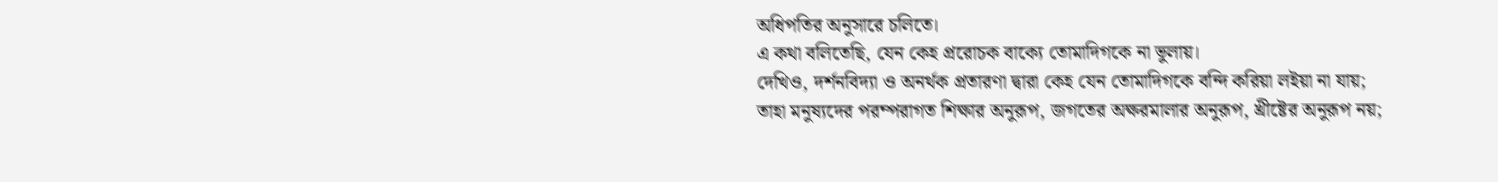অধিপতির অনুসারে চলিতে।
এ কথা বলিতেছি, যেন কেহ প্ররোচক বাক্যে তোমাদিগকে না ভুলায়।
দেখিও, দর্শনবিদ্যা ও অনর্থক প্রতারণা দ্বারা কেহ যেন তোমাদিগকে বন্দি করিয়া লইয়া না যায়; তাহা মনুষ্যদের পরম্পরাগত শিক্ষার অনুরূপ, জগতের অক্ষরমালার অনুরূপ, খ্রীষ্টের অনুরূপ নয়;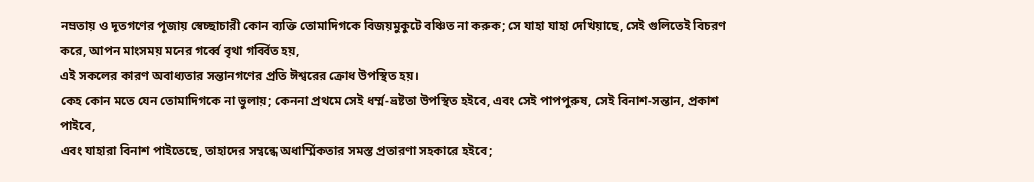নম্রতায় ও দূতগণের পূজায় স্বেচ্ছাচারী কোন ব্যক্তি তোমাদিগকে বিজয়মুকুটে বঞ্চিত না করুক; সে যাহা যাহা দেখিয়াছে, সেই গুলিতেই বিচরণ করে, আপন মাংসময় মনের গর্ব্বে বৃথা গর্ব্বিত হয়,
এই সকলের কারণ অবাধ্যতার সন্তানগণের প্রতি ঈশ্বরের ক্রোধ উপস্থিত হয়।
কেহ কোন মতে যেন তোমাদিগকে না ভুলায়; কেননা প্রথমে সেই ধর্ম্ম-ভ্রষ্টতা উপস্থিত হইবে, এবং সেই পাপপুরুষ, সেই বিনাশ-সন্তান, প্রকাশ পাইবে,
এবং যাহারা বিনাশ পাইতেছে, তাহাদের সম্বন্ধে অধার্ম্মিকতার সমস্ত প্রতারণা সহকারে হইবে;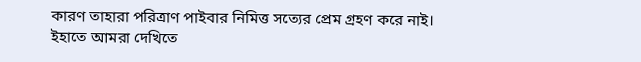কারণ তাহারা পরিত্রাণ পাইবার নিমিত্ত সত্যের প্রেম গ্রহণ করে নাই।
ইহাতে আমরা দেখিতে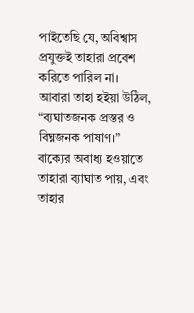পাইতেছি যে, অবিশ্বাস প্রযুক্তই তাহারা প্রবেশ করিতে পারিল না।
আবারা তাহা হইয়া উঠিল, “ব্যঘাতজনক প্রস্তর ও বিঘ্নজনক পাষাণ।” বাক্যের অবাধ্য হওয়াতে তাহারা ব্যাঘাত পায়, এবং তাহার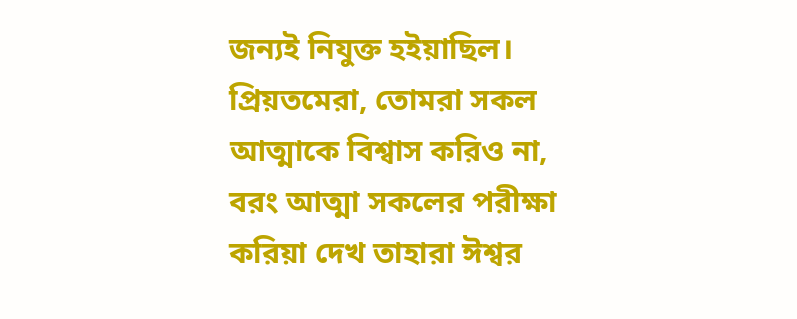জন্যই নিযুক্ত হইয়াছিল।
প্রিয়তমেরা, তোমরা সকল আত্মাকে বিশ্বাস করিও না, বরং আত্মা সকলের পরীক্ষা করিয়া দেখ তাহারা ঈশ্বর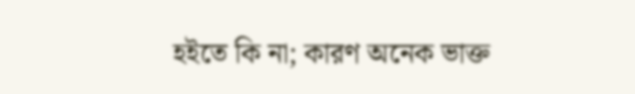হইতে কি না; কারণ অনেক ভাক্ত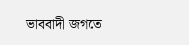ভাববাদী জগতে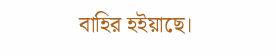বাহির হইয়াছে।